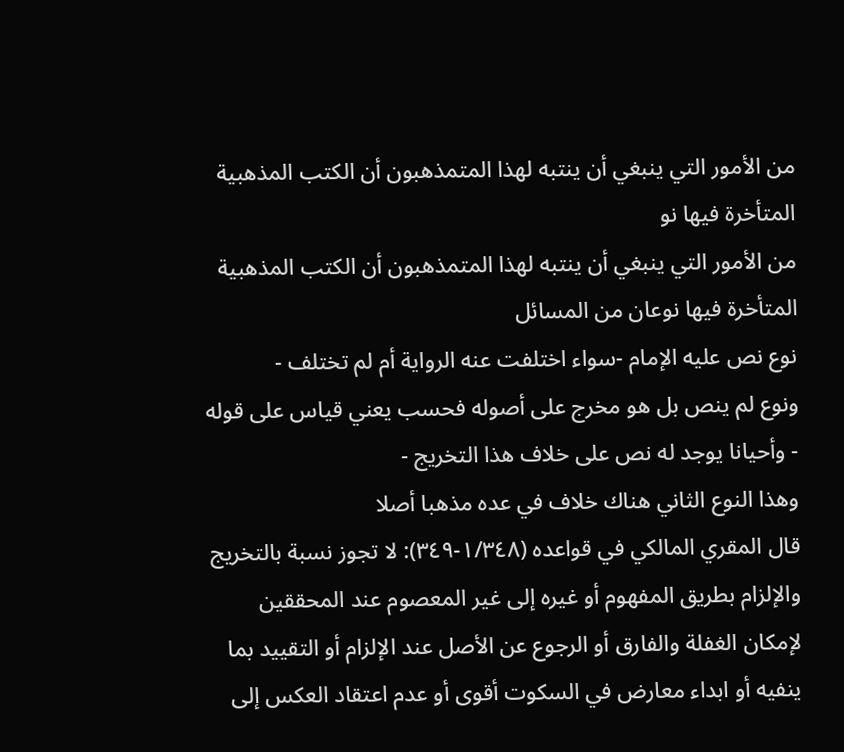من الأمور التي ينبغي أن ينتبه لهذا المتمذهبون أن الكتب المذهبية المتأخرة فيها نو
من الأمور التي ينبغي أن ينتبه لهذا المتمذهبون أن الكتب المذهبية المتأخرة فيها نوعان من المسائل
نوع نص عليه الإمام -سواء اختلفت عنه الرواية أم لم تختلف -
ونوع لم ينص بل هو مخرج على أصوله فحسب يعني قياس على قوله - وأحيانا يوجد له نص على خلاف هذا التخريج -
وهذا النوع الثاني هناك خلاف في عده مذهبا أصلا
قال المقري المالكي في قواعده (١/٣٤٨-٣٤٩): لا تجوز نسبة بالتخريج والإلزام بطريق المفهوم أو غيره إلى غير المعصوم عند المحققين لإمكان الغفلة والفارق أو الرجوع عن الأصل عند الإلزام أو التقييد بما ينفيه أو ابداء معارض في السكوت أقوى أو عدم اعتقاد العكس إلى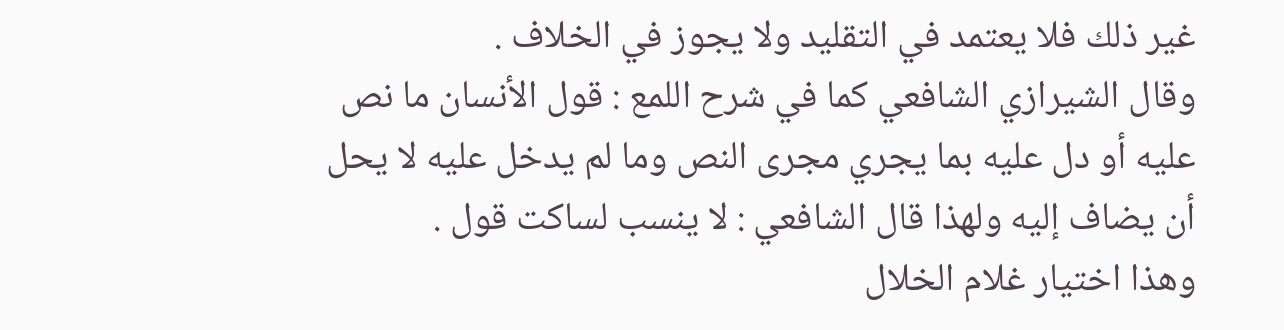غير ذلك فلا يعتمد في التقليد ولا يجوز في الخلاف .
وقال الشيرازي الشافعي كما في شرح اللمع : قول الأنسان ما نص عليه أو دل عليه بما يجري مجرى النص وما لم يدخل عليه لا يحل أن يضاف إليه ولهذا قال الشافعي : لا ينسب لساكت قول .
وهذا اختيار غلام الخلال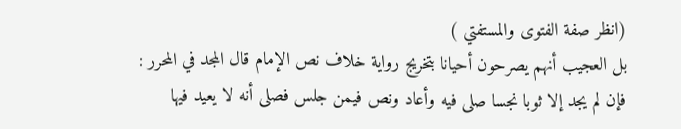(انظر صفة الفتوى والمستفتي )
بل العجيب أنهم يصرحون أحيانا بتخريج رواية خلاف نص الإمام قال المجد في المحرر : فإن لم يجد إلا ثوبا نجسا صلى فيه وأعاد ونص فيمن جلس فصلى أنه لا يعيد فيها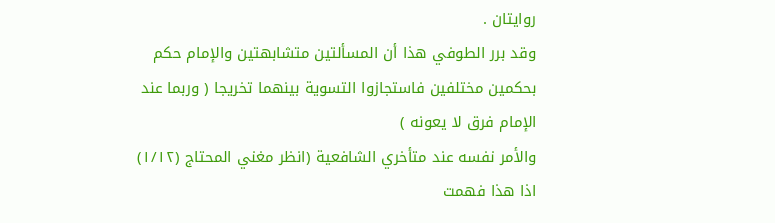روايتان .
وقد برر الطوفي هذا أن المسألتين متشابهتين والإمام حكم بحكمين مختلفين فاستجازوا التسوية بينهما تخريجا ( وربما عند الإمام فرق لا يعونه )
والأمر نفسه عند متأخري الشافعية (انظر مغني المحتاج (١/١٢)
اذا هذا فهمت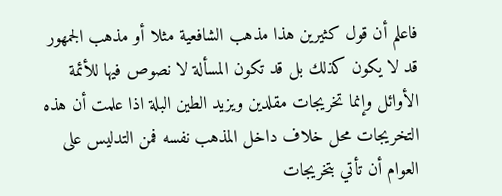فاعلم أن قول كثيرين هذا مذهب الشافعية مثلا أو مذهب الجمهور قد لا يكون كذلك بل قد تكون المسألة لا نصوص فيها للأئمة الأوائل وإنما تخريجات مقلدين ويزيد الطين البلة اذا علمت أن هذه التخريجات محل خلاف داخل المذهب نفسه فمن التدليس على العوام أن تأتي بتخريجات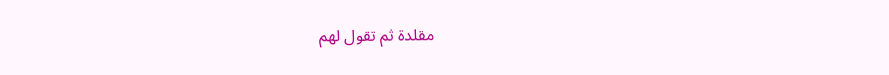مقلدة ثم تقول لهم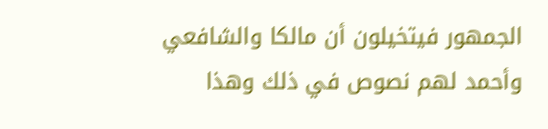الجمهور فيتخيلون أن مالكا والشافعي وأحمد لهم نصوص في ذلك وهذا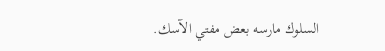السلوك مارسه بعض مفتي الآسك.